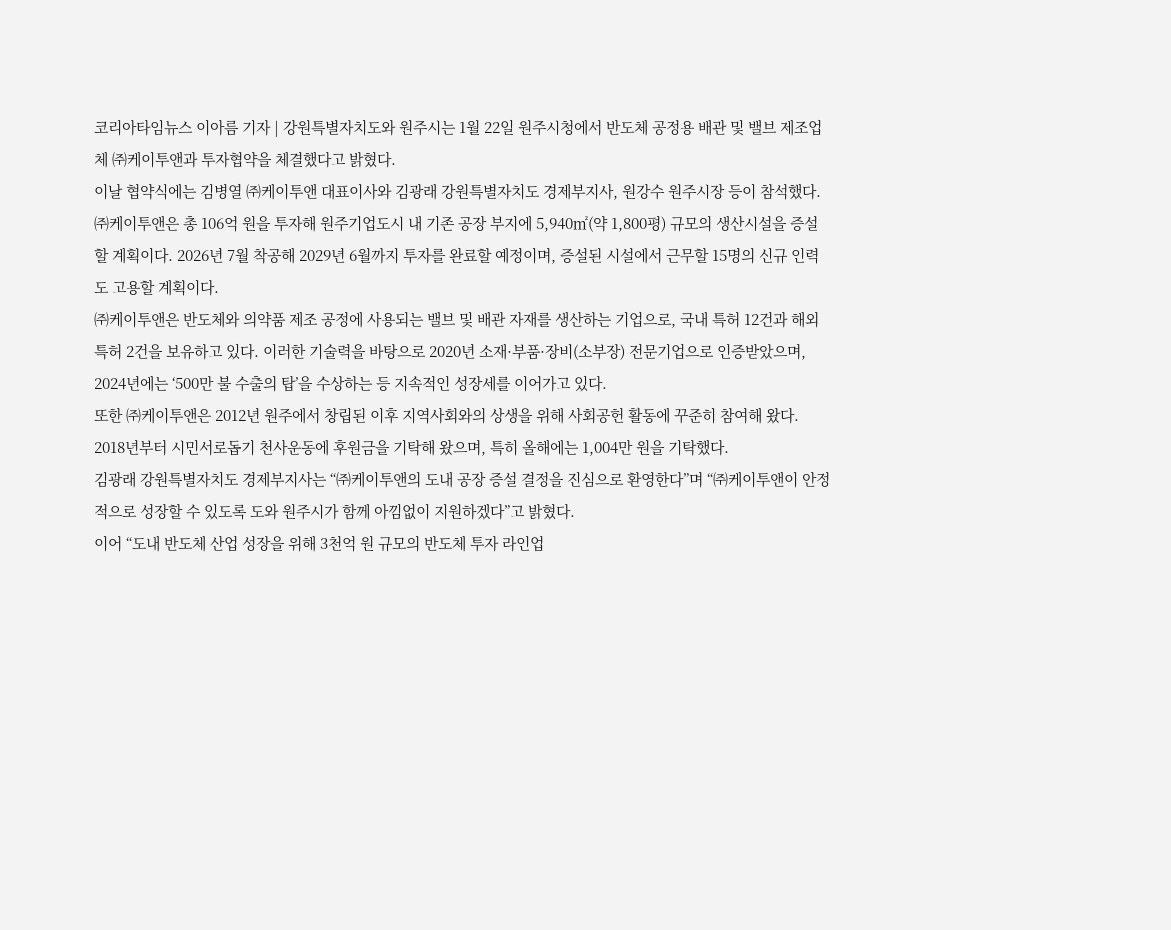코리아타임뉴스 이아름 기자 | 강원특별자치도와 원주시는 1월 22일 원주시청에서 반도체 공정용 배관 및 밸브 제조업체 ㈜케이투앤과 투자협약을 체결했다고 밝혔다.
이날 협약식에는 김병열 ㈜케이투앤 대표이사와 김광래 강원특별자치도 경제부지사, 원강수 원주시장 등이 참석했다.
㈜케이투앤은 총 106억 원을 투자해 원주기업도시 내 기존 공장 부지에 5,940㎡(약 1,800평) 규모의 생산시설을 증설할 계획이다. 2026년 7월 착공해 2029년 6월까지 투자를 완료할 예정이며, 증설된 시설에서 근무할 15명의 신규 인력도 고용할 계획이다.
㈜케이투앤은 반도체와 의약품 제조 공정에 사용되는 밸브 및 배관 자재를 생산하는 기업으로, 국내 특허 12건과 해외 특허 2건을 보유하고 있다. 이러한 기술력을 바탕으로 2020년 소재·부품·장비(소부장) 전문기업으로 인증받았으며, 2024년에는 ‘500만 불 수출의 탑’을 수상하는 등 지속적인 성장세를 이어가고 있다.
또한 ㈜케이투앤은 2012년 원주에서 창립된 이후 지역사회와의 상생을 위해 사회공헌 활동에 꾸준히 참여해 왔다. 2018년부터 시민서로돕기 천사운동에 후원금을 기탁해 왔으며, 특히 올해에는 1,004만 원을 기탁했다.
김광래 강원특별자치도 경제부지사는 “㈜케이투앤의 도내 공장 증설 결정을 진심으로 환영한다”며 “㈜케이투앤이 안정적으로 성장할 수 있도록 도와 원주시가 함께 아낌없이 지원하겠다”고 밝혔다.
이어 “도내 반도체 산업 성장을 위해 3천억 원 규모의 반도체 투자 라인업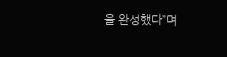을 완성했다”며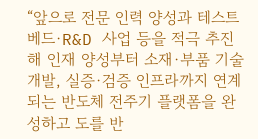“앞으로 전문 인력 양성과 테스트베드·R&D 사업 등을 적극 추진해 인재 양성부터 소재·부품 기술 개발, 실증·검증 인프라까지 연계되는 반도체 전주기 플랫폼을 완성하고 도를 반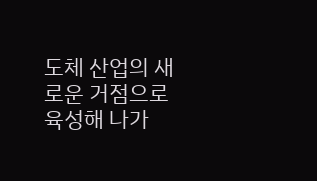도체 산업의 새로운 거점으로 육성해 나가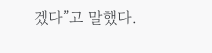겠다”고 말했다.